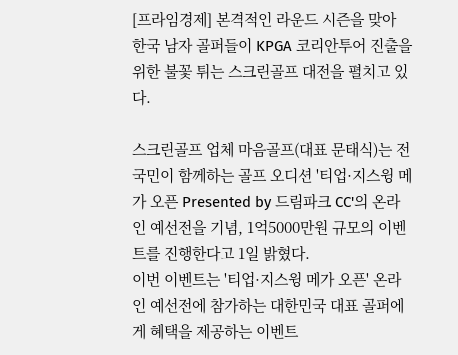[프라임경제] 본격적인 라운드 시즌을 맞아 한국 남자 골퍼들이 KPGA 코리안투어 진출을 위한 불꽃 튀는 스크린골프 대전을 펼치고 있다.

스크린골프 업체 마음골프(대표 문태식)는 전국민이 함께하는 골프 오디션 '티업·지스윙 메가 오픈 Presented by 드림파크 CC'의 온라인 예선전을 기념, 1억5000만원 규모의 이벤트를 진행한다고 1일 밝혔다.
이번 이벤트는 '티업·지스윙 메가 오픈' 온라인 예선전에 참가하는 대한민국 대표 골퍼에게 혜택을 제공하는 이벤트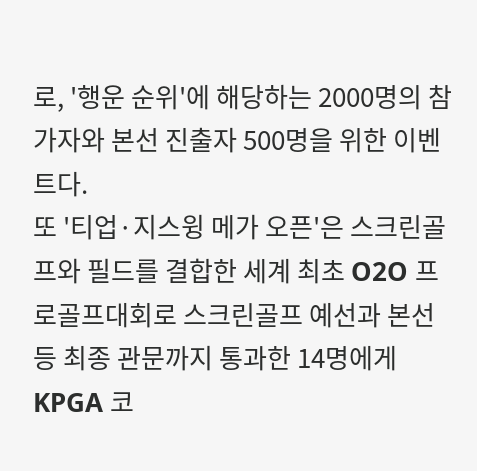로, '행운 순위'에 해당하는 2000명의 참가자와 본선 진출자 500명을 위한 이벤트다.
또 '티업·지스윙 메가 오픈'은 스크린골프와 필드를 결합한 세계 최초 O2O 프로골프대회로 스크린골프 예선과 본선 등 최종 관문까지 통과한 14명에게 KPGA 코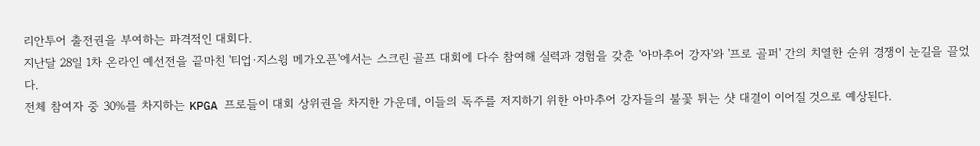리안투어 출전권을 부여하는 파격적인 대회다.
지난달 28일 1차 온라인 예선전을 끝마친 '티업·지스윙 메가오픈'에서는 스크린 골프 대회에 다수 참여해 실력과 경험을 갖춘 '아마추어 강자'와 '프로 골퍼' 간의 치열한 순위 경쟁이 눈길을 끌었다.
전체 참여자 중 30%를 차지하는 KPGA 프로들이 대회 상위권을 차지한 가운데, 이들의 독주를 저지하기 위한 아마추어 강자들의 불꽃 튀는 샷 대결이 이어질 것으로 예상된다.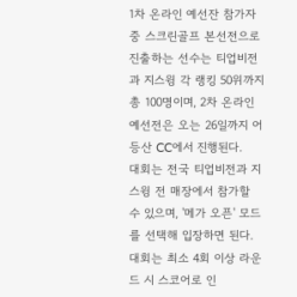1차 온라인 예선잔 참가자 중 스크린골프 본선전으로 진출하는 선수는 티업비전과 지스윙 각 랭킹 50위까지 총 100명이며, 2차 온라인 예선전은 오는 26일까지 어등산 CC에서 진행된다.
대회는 전국 티업비전과 지스윙 전 매장에서 참가할 수 있으며, '메가 오픈' 모드를 선택해 입장하면 된다. 대회는 최소 4회 이상 라운드 시 스코어로 인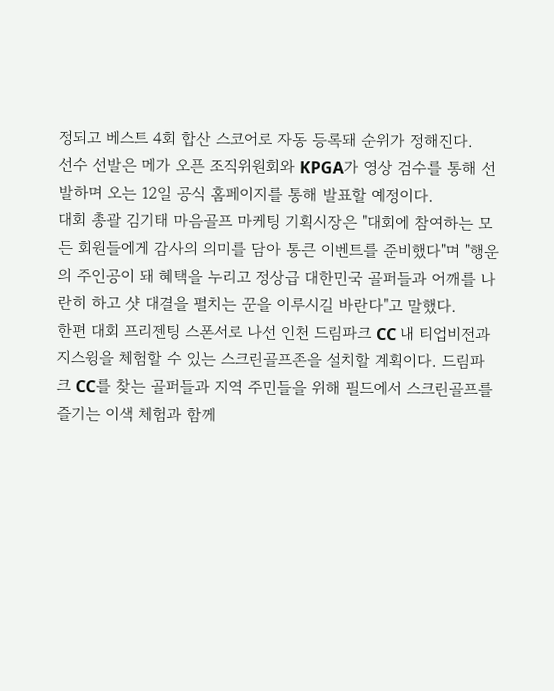정되고 베스트 4회 합산 스코어로 자동 등록돼 순위가 정해진다.
선수 선발은 메가 오픈 조직위원회와 KPGA가 영상 검수를 통해 선발하며 오는 12일 공식 홈페이지를 통해 발표할 예정이다.
대회 총괄 김기태 마음골프 마케팅 기획시장은 "대회에 참여하는 모든 회원들에게 감사의 의미를 담아 통큰 이벤트를 준비했다"며 "행운의 주인공이 돼 혜택을 누리고 정상급 대한민국 골퍼들과 어깨를 나란히 하고 샷 대결을 펼치는 꾼을 이루시길 바란다"고 말했다.
한편 대회 프리젠팅 스폰서로 나선 인천 드림파크 CC 내 티업비전과 지스윙을 체험할 수 있는 스크린골프존을 설치할 계획이다. 드림파크 CC를 찾는 골퍼들과 지역 주민들을 위해 필드에서 스크린골프를 즐기는 이색 체험과 함께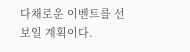다채로운 이벤트를 선보일 계획이다.